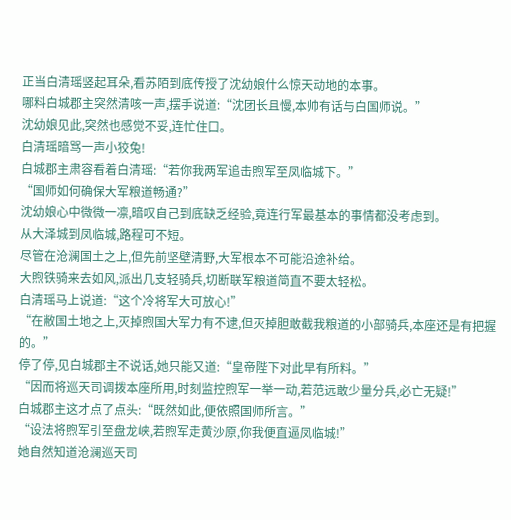正当白清瑶竖起耳朵,看苏陌到底传授了沈幼娘什么惊天动地的本事。
哪料白城郡主突然清咳一声,摆手说道:“沈团长且慢,本帅有话与白国师说。”
沈幼娘见此,突然也感觉不妥,连忙住口。
白清瑶暗骂一声小狡兔!
白城郡主肃容看着白清瑶:“若你我两军追击煦军至凤临城下。”
“国师如何确保大军粮道畅通?”
沈幼娘心中微微一凛,暗叹自己到底缺乏经验,竟连行军最基本的事情都没考虑到。
从大泽城到凤临城,路程可不短。
尽管在沧澜国土之上,但先前坚壁清野,大军根本不可能沿途补给。
大煦铁骑来去如风,派出几支轻骑兵,切断联军粮道简直不要太轻松。
白清瑶马上说道:“这个冷将军大可放心!”
“在敝国土地之上,灭掉煦国大军力有不逮,但灭掉胆敢截我粮道的小部骑兵,本座还是有把握的。”
停了停,见白城郡主不说话,她只能又道:“皇帝陛下对此早有所料。”
“因而将巡天司调拨本座所用,时刻监控煦军一举一动,若范远敢少量分兵,必亡无疑!”
白城郡主这才点了点头:“既然如此,便依照国师所言。”
“设法将煦军引至盘龙峡,若煦军走黄沙原,你我便直逼凤临城!”
她自然知道沧澜巡天司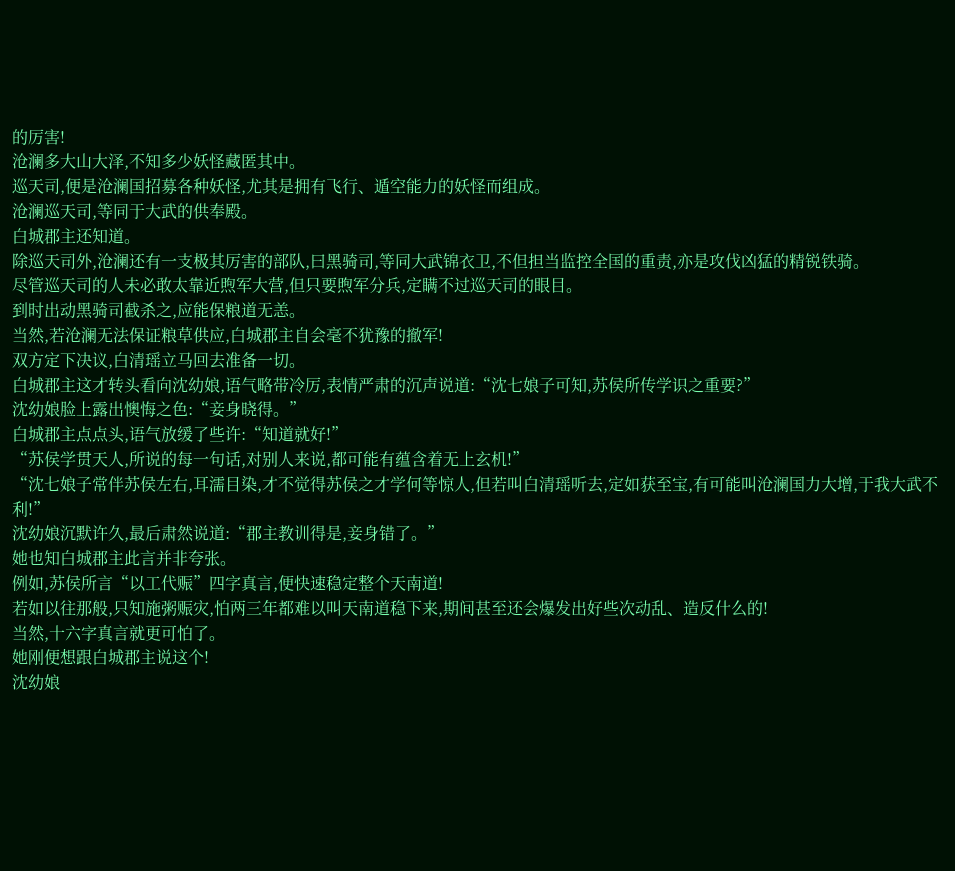的厉害!
沧澜多大山大泽,不知多少妖怪藏匿其中。
巡天司,便是沧澜国招募各种妖怪,尤其是拥有飞行、遁空能力的妖怪而组成。
沧澜巡天司,等同于大武的供奉殿。
白城郡主还知道。
除巡天司外,沧澜还有一支极其厉害的部队,曰黑骑司,等同大武锦衣卫,不但担当监控全国的重责,亦是攻伐凶猛的精锐铁骑。
尽管巡天司的人未必敢太靠近煦军大营,但只要煦军分兵,定瞒不过巡天司的眼目。
到时出动黑骑司截杀之,应能保粮道无恙。
当然,若沧澜无法保证粮草供应,白城郡主自会毫不犹豫的撤军!
双方定下决议,白清瑶立马回去准备一切。
白城郡主这才转头看向沈幼娘,语气略带冷厉,表情严肃的沉声说道:“沈七娘子可知,苏侯所传学识之重要?”
沈幼娘脸上露出懊悔之色:“妾身晓得。”
白城郡主点点头,语气放缓了些许:“知道就好!”
“苏侯学贯天人,所说的每一句话,对别人来说,都可能有蕴含着无上玄机!”
“沈七娘子常伴苏侯左右,耳濡目染,才不觉得苏侯之才学何等惊人,但若叫白清瑶听去,定如获至宝,有可能叫沧澜国力大增,于我大武不利!”
沈幼娘沉默许久,最后肃然说道:“郡主教训得是,妾身错了。”
她也知白城郡主此言并非夸张。
例如,苏侯所言“以工代赈”四字真言,便快速稳定整个天南道!
若如以往那般,只知施粥赈灾,怕两三年都难以叫天南道稳下来,期间甚至还会爆发出好些次动乱、造反什么的!
当然,十六字真言就更可怕了。
她刚便想跟白城郡主说这个!
沈幼娘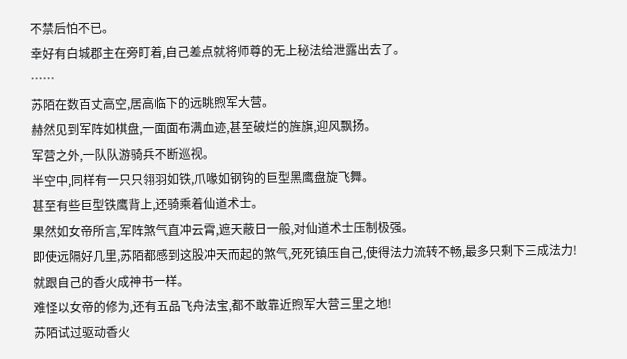不禁后怕不已。
幸好有白城郡主在旁盯着,自己差点就将师尊的无上秘法给泄露出去了。
……
苏陌在数百丈高空,居高临下的远眺煦军大营。
赫然见到军阵如棋盘,一面面布满血迹,甚至破烂的旌旗,迎风飘扬。
军营之外,一队队游骑兵不断巡视。
半空中,同样有一只只翎羽如铁,爪喙如钢钩的巨型黑鹰盘旋飞舞。
甚至有些巨型铁鹰背上,还骑乘着仙道术士。
果然如女帝所言,军阵煞气直冲云霄,遮天蔽日一般,对仙道术士压制极强。
即使远隔好几里,苏陌都感到这股冲天而起的煞气,死死镇压自己,使得法力流转不畅,最多只剩下三成法力!
就跟自己的香火成神书一样。
难怪以女帝的修为,还有五品飞舟法宝,都不敢靠近煦军大营三里之地!
苏陌试过驱动香火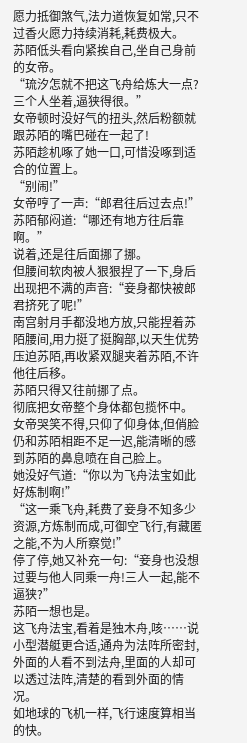愿力抵御煞气,法力道恢复如常,只不过香火愿力持续消耗,耗费极大。
苏陌低头看向紧挨自己,坐自己身前的女帝。
“琉汐怎就不把这飞舟给炼大一点?三个人坐着,逼狭得很。”
女帝顿时没好气的扭头,然后粉额就跟苏陌的嘴巴碰在一起了!
苏陌趁机啄了她一口,可惜没啄到适合的位置上。
“别闹!”
女帝哼了一声:“郎君往后过去点!”
苏陌郁闷道:“哪还有地方往后靠啊。”
说着,还是往后面挪了挪。
但腰间软肉被人狠狠捏了一下,身后出现把不满的声音:“妾身都快被郎君挤死了呢!”
南宫射月手都没地方放,只能捏着苏陌腰间,用力挺了挺胸部,以天生优势压迫苏陌,再收紧双腿夹着苏陌,不许他往后移。
苏陌只得又往前挪了点。
彻底把女帝整个身体都包揽怀中。
女帝哭笑不得,只仰了仰身体,但俏脸仍和苏陌相距不足一迟,能清晰的感到苏陌的鼻息喷在自己脸上。
她没好气道:“你以为飞舟法宝如此好炼制啊!”
“这一乘飞舟,耗费了妾身不知多少资源,方炼制而成,可御空飞行,有藏匿之能,不为人所察觉!”
停了停,她又补充一句:“妾身也没想过要与他人同乘一舟!三人一起,能不逼狭?”
苏陌一想也是。
这飞舟法宝,看着是独木舟,咳……说小型潜艇更合适,通舟为法阵所密封,外面的人看不到法舟,里面的人却可以透过法阵,清楚的看到外面的情况。
如地球的飞机一样,飞行速度算相当的快。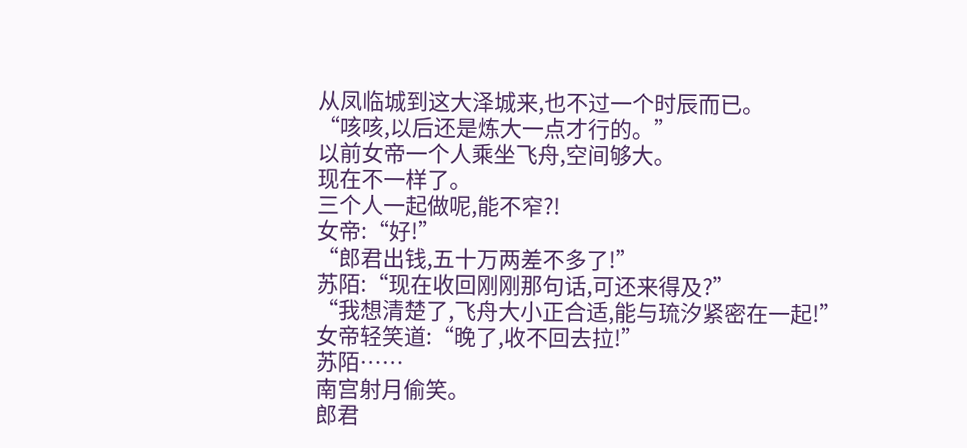从凤临城到这大泽城来,也不过一个时辰而已。
“咳咳,以后还是炼大一点才行的。”
以前女帝一个人乘坐飞舟,空间够大。
现在不一样了。
三个人一起做呢,能不窄?!
女帝:“好!”
“郎君出钱,五十万两差不多了!”
苏陌:“现在收回刚刚那句话,可还来得及?”
“我想清楚了,飞舟大小正合适,能与琉汐紧密在一起!”
女帝轻笑道:“晚了,收不回去拉!”
苏陌……
南宫射月偷笑。
郎君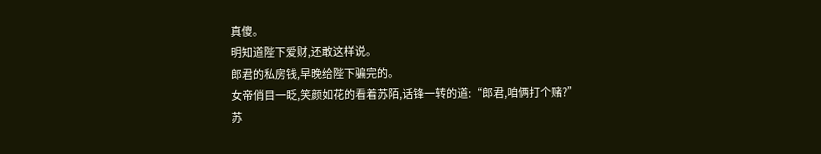真傻。
明知道陛下爱财,还敢这样说。
郎君的私房钱,早晚给陛下骗完的。
女帝俏目一眨,笑颜如花的看着苏陌,话锋一转的道:“郎君,咱俩打个赌?”
苏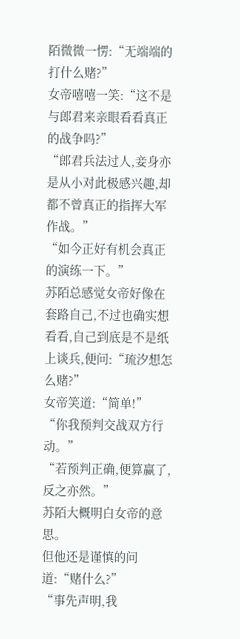陌微微一愣:“无端端的打什么赌?”
女帝嘻嘻一笑:“这不是与郎君来亲眼看看真正的战争吗?”
“郎君兵法过人,妾身亦是从小对此极感兴趣,却都不曾真正的指挥大军作战。”
“如今正好有机会真正的演练一下。”
苏陌总感觉女帝好像在套路自己,不过也确实想看看,自己到底是不是纸上谈兵,便问:“琉汐想怎么赌?”
女帝笑道:“简单!”
“你我预判交战双方行动。”
“若预判正确,便算赢了,反之亦然。”
苏陌大概明白女帝的意思。
但他还是谨慎的问道:“赌什么?”
“事先声明,我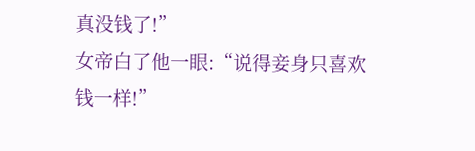真没钱了!”
女帝白了他一眼:“说得妾身只喜欢钱一样!”